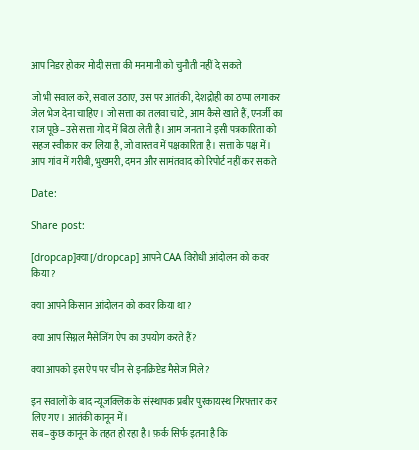आप निडर होकर मोदी सत्ता की मनमानी को चुनौती नहीं दे सकते

जो भी सवाल करे, सवाल उठाए, उस पर आतंकी, देशद्रोही का ठप्पा लगाकर जेल भेज देना चाहिए। जो सत्ता का तलवा चाटे, आम कैसे खाते हैं, एनर्जी का राज पूछे–उसे सत्ता गोद में बिठा लेती है। आम जनता ने इसी पत्रकारिता को सहज स्वीकार कर लिया है, जो वास्तव में पक्षकारिता है। सत्ता के पक्ष में। आप गांव में गरीबी, भुखमरी, दमन और सामंतवाद को रिपोर्ट नहीं कर सकते

Date:

Share post:

[dropcap]क्या[/dropcap] आपने CAA विरोधी आंदोलन को कवर किया?

क्या आपने किसान आंदोलन को कवर किया था?

क्या आप सिग्नल मैसेजिंग ऐप का उपयोग करते हैं?

क्या आपको इस ऐप पर चीन से इनक्रिप्टेड मैसेज मिले?

इन सवालों के बाद न्यूजक्लिक के संस्थापक प्रबीर पुरकायस्थ गिरफ्तार कर लिए गए। आतंकी कानून में।
सब–कुछ कानून के तहत हो रहा है। फ़र्क सिर्फ इतना है कि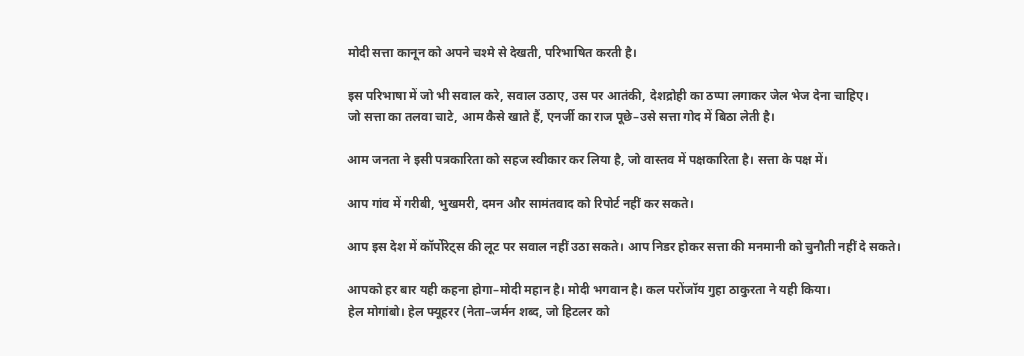मोदी सत्ता कानून को अपने चश्मे से देखती, परिभाषित करती है।

इस परिभाषा में जो भी सवाल करे, सवाल उठाए, उस पर आतंकी, देशद्रोही का ठप्पा लगाकर जेल भेज देना चाहिए।
जो सत्ता का तलवा चाटे, आम कैसे खाते हैं, एनर्जी का राज पूछे–उसे सत्ता गोद में बिठा लेती है।

आम जनता ने इसी पत्रकारिता को सहज स्वीकार कर लिया है, जो वास्तव में पक्षकारिता है। सत्ता के पक्ष में।

आप गांव में गरीबी, भुखमरी, दमन और सामंतवाद को रिपोर्ट नहीं कर सकते।

आप इस देश में कॉर्पोरेट्स की लूट पर सवाल नहीं उठा सकते। आप निडर होकर सत्ता की मनमानी को चुनौती नहीं दे सकते।

आपको हर बार यही कहना होगा–मोदी महान है। मोदी भगवान है। कल परोंजॉय गुहा ठाकुरता ने यही किया।
हेल मोगांबो। हेल फ्यूहरर (नेता–जर्मन शब्द, जो हिटलर को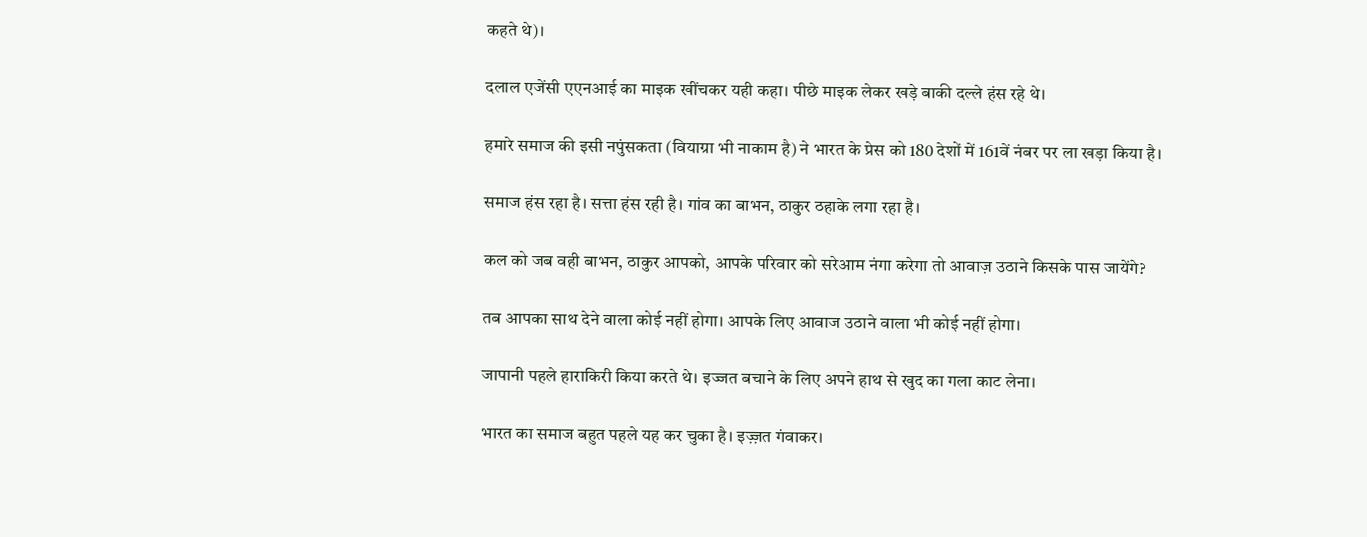कहते थे)।

दलाल एजेंसी एएनआई का माइक खींचकर यही कहा। पीछे माइक लेकर खड़े बाकी दल्ले हंस रहे थे।

हमारे समाज की इसी नपुंसकता (वियाग्रा भी नाकाम है) ने भारत के प्रेस को 180 देशों में 161वें नंबर पर ला खड़ा किया है।

समाज हंस रहा है। सत्ता हंस रही है। गांव का बाभन, ठाकुर ठहाके लगा रहा है।

कल को जब वही बाभन, ठाकुर आपको, आपके परिवार को सरेआम नंगा करेगा तो आवाज़ उठाने किसके पास जायेंगे?

तब आपका साथ देने वाला कोई नहीं होगा। आपके लिए आवाज उठाने वाला भी कोई नहीं होगा।

जापानी पहले हाराकिरी किया करते थे। इज्जत बचाने के लिए अपने हाथ से खुद का गला काट लेना।

भारत का समाज बहुत पहले यह कर चुका है। इज़्ज़त गंवाकर।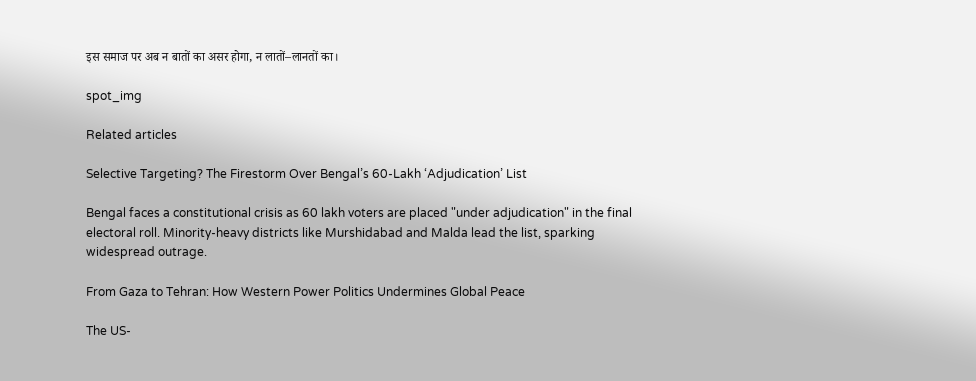इस समाज पर अब न बातों का असर होगा, न लातों–लानतों का।

spot_img

Related articles

Selective Targeting? The Firestorm Over Bengal’s 60-Lakh ‘Adjudication’ List

Bengal faces a constitutional crisis as 60 lakh voters are placed "under adjudication" in the final electoral roll. Minority-heavy districts like Murshidabad and Malda lead the list, sparking widespread outrage.

From Gaza to Tehran: How Western Power Politics Undermines Global Peace

The US-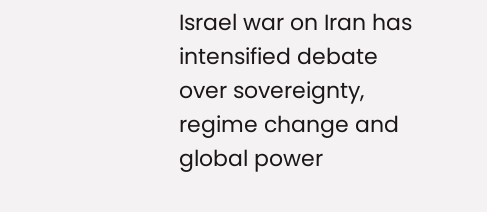Israel war on Iran has intensified debate over sovereignty, regime change and global power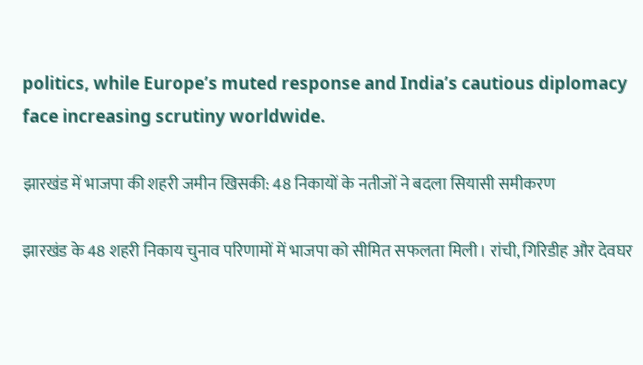politics, while Europe’s muted response and India’s cautious diplomacy face increasing scrutiny worldwide.

झारखंड में भाजपा की शहरी जमीन खिसकी: 48 निकायों के नतीजों ने बदला सियासी समीकरण

झारखंड के 48 शहरी निकाय चुनाव परिणामों में भाजपा को सीमित सफलता मिली। रांची, गिरिडीह और देवघर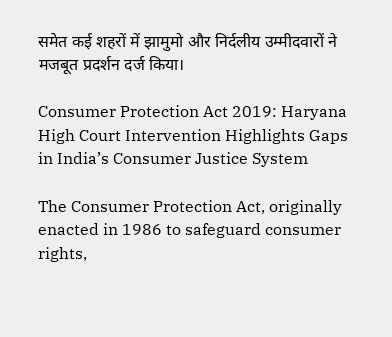समेत कई शहरों में झामुमो और निर्दलीय उम्मीदवारों ने मजबूत प्रदर्शन दर्ज किया।

Consumer Protection Act 2019: Haryana High Court Intervention Highlights Gaps in India’s Consumer Justice System

The Consumer Protection Act, originally enacted in 1986 to safeguard consumer rights,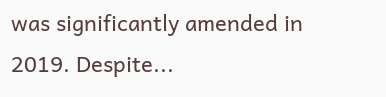was significantly amended in 2019. Despite...